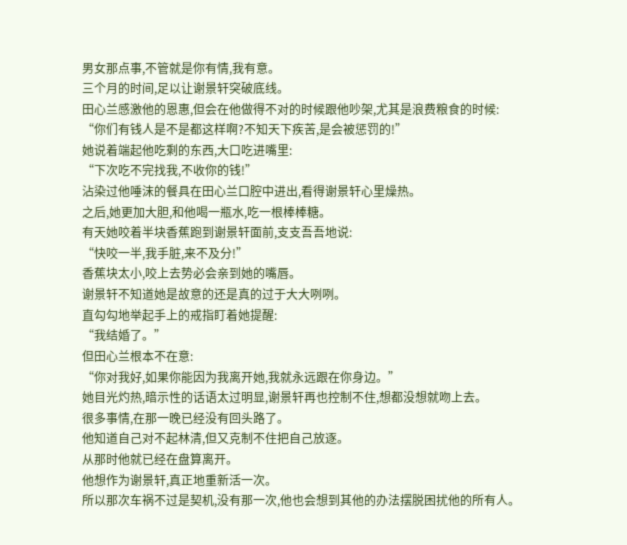男女那点事,不管就是你有情,我有意。
三个月的时间,足以让谢景轩突破底线。
田心兰感激他的恩惠,但会在他做得不对的时候跟他吵架,尤其是浪费粮食的时候:
“你们有钱人是不是都这样啊?不知天下疾苦,是会被惩罚的!”
她说着端起他吃剩的东西,大口吃进嘴里:
“下次吃不完找我,不收你的钱!”
沾染过他唾沫的餐具在田心兰口腔中进出,看得谢景轩心里燥热。
之后,她更加大胆,和他喝一瓶水,吃一根棒棒糖。
有天她咬着半块香蕉跑到谢景轩面前,支支吾吾地说:
“快咬一半,我手脏,来不及分!”
香蕉块太小,咬上去势必会亲到她的嘴唇。
谢景轩不知道她是故意的还是真的过于大大咧咧。
直勾勾地举起手上的戒指盯着她提醒:
“我结婚了。”
但田心兰根本不在意:
“你对我好,如果你能因为我离开她,我就永远跟在你身边。”
她目光灼热,暗示性的话语太过明显,谢景轩再也控制不住,想都没想就吻上去。
很多事情,在那一晚已经没有回头路了。
他知道自己对不起林清,但又克制不住把自己放逐。
从那时他就已经在盘算离开。
他想作为谢景轩,真正地重新活一次。
所以那次车祸不过是契机,没有那一次,他也会想到其他的办法摆脱困扰他的所有人。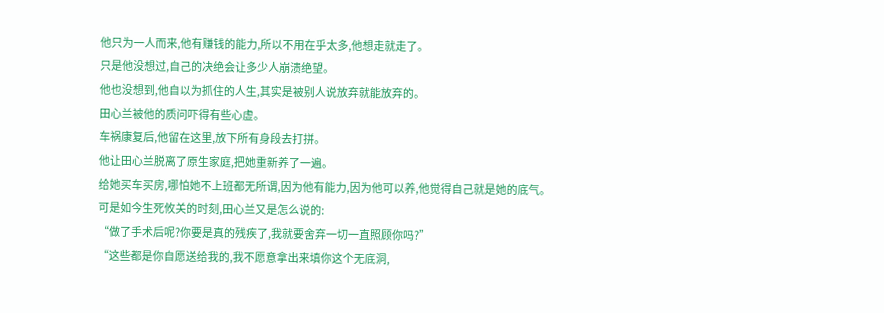他只为一人而来,他有赚钱的能力,所以不用在乎太多,他想走就走了。
只是他没想过,自己的决绝会让多少人崩溃绝望。
他也没想到,他自以为抓住的人生,其实是被别人说放弃就能放弃的。
田心兰被他的质问吓得有些心虚。
车祸康复后,他留在这里,放下所有身段去打拼。
他让田心兰脱离了原生家庭,把她重新养了一遍。
给她买车买房,哪怕她不上班都无所谓,因为他有能力,因为他可以养,他觉得自己就是她的底气。
可是如今生死攸关的时刻,田心兰又是怎么说的:
“做了手术后呢?你要是真的残疾了,我就要舍弃一切一直照顾你吗?”
“这些都是你自愿送给我的,我不愿意拿出来填你这个无底洞,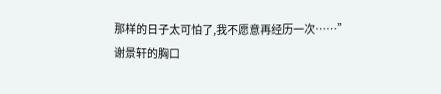那样的日子太可怕了,我不愿意再经历一次……”
谢景轩的胸口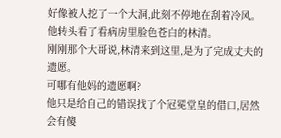好像被人挖了一个大洞,此刻不停地在刮着冷风。
他转头看了看病房里脸色苍白的林清。
刚刚那个大哥说,林清来到这里,是为了完成丈夫的遗愿。
可哪有他妈的遗愿啊?
他只是给自己的错误找了个冠冕堂皇的借口,居然会有傻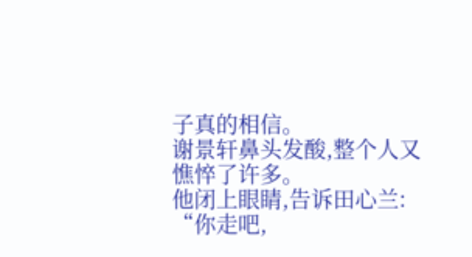子真的相信。
谢景轩鼻头发酸,整个人又憔悴了许多。
他闭上眼睛,告诉田心兰:
“你走吧,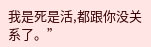我是死是活,都跟你没关系了。”